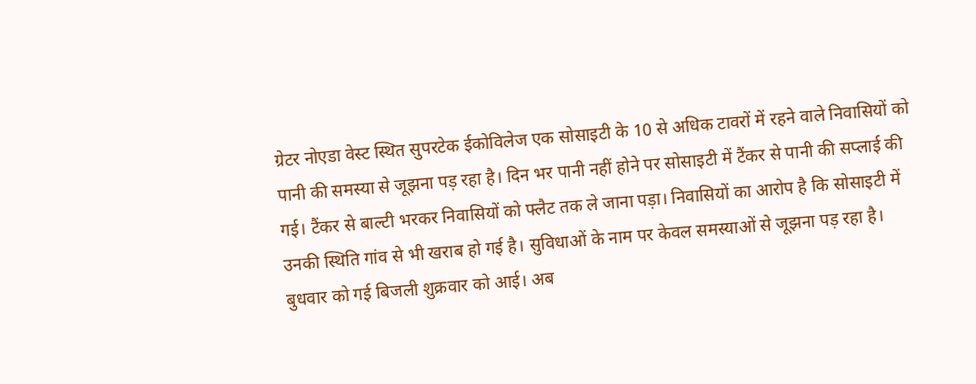ग्रेटर नोएडा वेस्ट स्थित सुपरटेक ईकोविलेज एक सोसाइटी के 10 से अधिक टावरों में रहने वाले निवासियों को पानी की समस्या से जूझना पड़ रहा है। दिन भर पानी नहीं होने पर सोसाइटी में टैंकर से पानी की सप्लाई की गई। टैंकर से बाल्टी भरकर निवासियों को फ्लैट तक ले जाना पड़ा। निवासियों का आरोप है कि सोसाइटी में उनकी स्थिति गांव से भी खराब हो गई है। सुविधाओं के नाम पर केवल समस्याओं से जूझना पड़ रहा है। बुधवार को गई बिजली शुक्रवार को आई। अब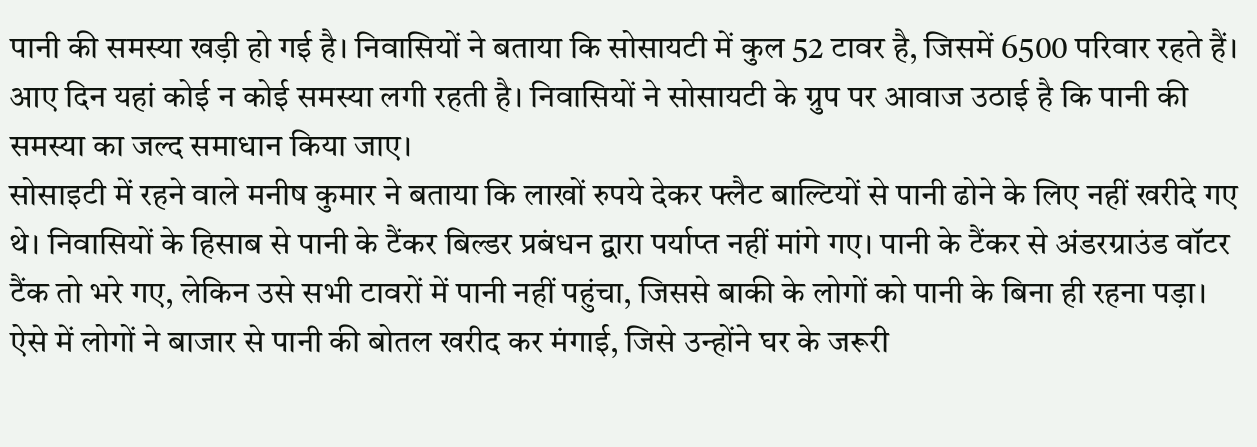पानी की समस्या खड़ी हो गई है। निवासियों ने बताया कि सोसायटी में कुल 52 टावर है, जिसमें 6500 परिवार रहते हैं। आए दिन यहां कोई न कोई समस्या लगी रहती है। निवासियों ने सोसायटी के ग्रुप पर आवाज उठाई है कि पानी की समस्या का जल्द समाधान किया जाए।
सोसाइटी में रहने वाले मनीष कुमार ने बताया कि लाखों रुपये देकर फ्लैट बाल्टियों से पानी ढोने के लिए नहीं खरीदे गए थे। निवासियों के हिसाब से पानी के टैंकर बिल्डर प्रबंधन द्वारा पर्याप्त नहीं मांगे गए। पानी के टैंकर से अंडरग्राउंड वॉटर टैंक तो भरे गए, लेकिन उसे सभी टावरों में पानी नहीं पहुंचा, जिससे बाकी के लोगों को पानी के बिना ही रहना पड़ा। ऐसे में लोगों ने बाजार से पानी की बोतल खरीद कर मंगाई, जिसे उन्होंने घर के जरूरी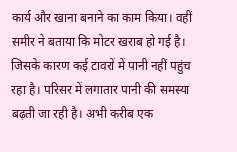कार्य और खाना बनाने का काम किया। वहीं समीर ने बताया कि मोटर खराब हो गई है। जिसके कारण कई टावरों में पानी नहीं पहुंच रहा है। परिसर में लगातार पानी की समस्या बढ़ती जा रही है। अभी करीब एक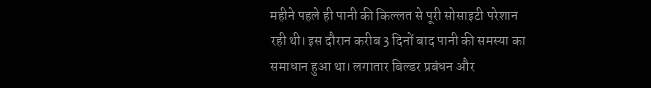महीने पहले ही पानी की किल्लत से पूरी सोसाइटी परेशान रही थी। इस दौरान करीब 3 दिनों बाद पानी की समस्या का समाधान हुआ था। लगातार बिल्डर प्रबंधन और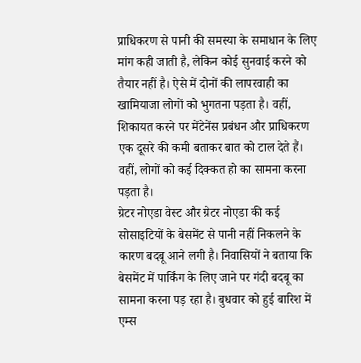प्राधिकरण से पानी की समस्या के समाधान के लिए मांग कही जाती है, लेकिन कोई सुनवाई करने को तैयार नहीं है। ऐसे में दोनों की लापरवाही का खामियाजा लोगों को भुगतना पड़ता है। वहीं, शिकायत करने पर मेंटेनेंस प्रबंधन और प्राधिकरण एक दूसरे की कमी बताकर बात को टाल देते हैं। वहीं, लोगों को कई दिक्कत हो का सामना करना पड़ता है।
ग्रेटर नोएडा वेस्ट और ग्रेटर नोएडा की कई सोसाइटियों के बेसमेंट से पानी नहीं निकलने के कारण बदबू आने लगी है। निवासियों ने बताया कि बेसमेंट में पार्किंग के लिए जाने पर गंदी बदबू का सामना करना पड़ रहा है। बुधवार को हुई बारिश में एम्स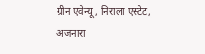ग्रीन एवेन्यू, निराला एस्टेट, अजनारा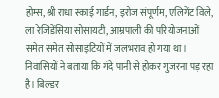होम्स, श्री राधा स्काई गार्डन, इरोज संपूर्णम, एलिगेंट विले, ला रेजिडेंसिया सोसायटी, आम्रपाली की परियोजनाओं समेत समेत सोसाइटियों में जलभराव हो गया था। निवासियों ने बताया कि गंदे पानी से होकर गुजरना पड़ रहा है। बिल्डर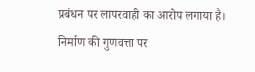प्रबंधन पर लापरवाही का आरोप लगाया है। निर्माण की गुणवत्ता पर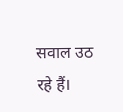सवाल उठ रहे हैं।